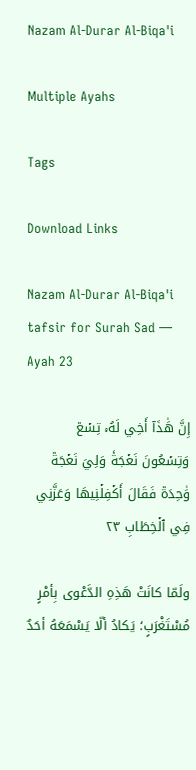Nazam Al-Durar Al-Biqa'i

Multiple Ayahs

Tags

Download Links

Nazam Al-Durar Al-Biqa'i tafsir for Surah Sad — Ayah 23

إِنَّ هَٰذَآ أَخِي لَهُۥ تِسۡعٞ وَتِسۡعُونَ نَعۡجَةٗ وَلِيَ نَعۡجَةٞ وَٰحِدَةٞ فَقَالَ أَكۡفِلۡنِيهَا وَعَزَّنِي فِي ٱلۡخِطَابِ ٢٣

ولَمّا كانَتْ هَذِهِ الدَّعْوى بِأمْرٍ مُسْتَغْرَبٍ؛ يَكادُ ألّا يَسْمَعَهُ أحَدٌ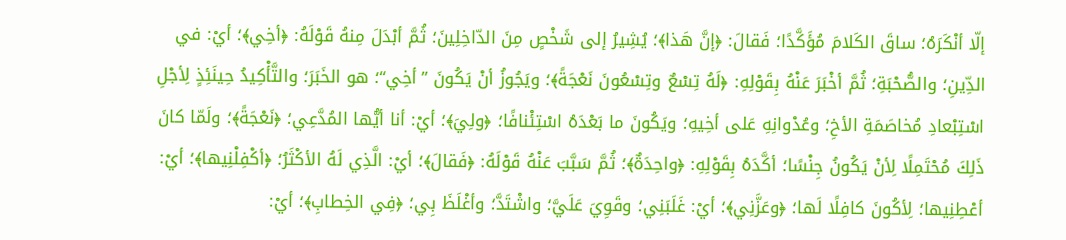إلّا أنْكَرَهُ؛ ساقَ الكَلامَ مُؤَكَّدًا؛ فَقالَ: ﴿إنَّ هَذا﴾؛ يُشِيرُ إلى شَخْصٍ مِنَ الدّاخِلِينَ؛ ثُمَّ أبْدَلَ مِنهُ قَوْلَهُ: ﴿أخِي﴾؛ أيْ: في الدِّينِ؛ والصُّحْبَةِ؛ ثُمَّ أخْبَرَ عَنْهُ بِقَوْلِهِ: ﴿لَهُ تِسْعٌ وتِسْعُونَ نَعْجَةً﴾؛ ويَجُوزُ أنْ يَكُونَ ”أخِي“؛ هو الخَبَرَ؛ والتَّأْكِيدُ حِينَئِذٍ لِأجْلِ اسْتِبْعادِ مُخاصَمَةِ الأخِ؛ وعُدْوانِهِ عَلى أخِيهِ؛ ويَكُونَ ما بَعْدَهُ اسْتِئْنافًا؛ ﴿ولِيَ﴾؛ أيْ: أنا أيُّها المُدَّعِي؛ ﴿نَعْجَةً﴾؛ ولَمّا كانَ ذَلِكَ مُحْتَمِلًا لِأنْ يَكُونُ جِنْسًا؛ أكَّدَهُ بِقَوْلِهِ: ﴿واحِدَةٌ﴾؛ ثُمَّ سَبَّبَ عَنْهُ قَوْلَهُ: ﴿فَقالَ﴾؛ أيْ: الَّذِي لَهُ الأكْثَرُ؛ ﴿أكْفِلْنِيها﴾؛ أيْ: أعْطِنِيها؛ لِأكُونَ كافِلًا لَها؛ ﴿وعَزَّنِي﴾؛ أيْ: غَلَبَنِي؛ وقَوِيَ عَلَيَّ؛ واشْتَدَّ؛ وأغْلَظَ بِي؛ ﴿فِي الخِطابِ﴾؛ أيْ: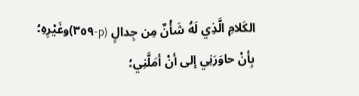الكَلامِ الَّذِي لَهُ شَأْنٌ مِن جِدالٍ (p-٣٥٩)وغَيْرِهِ؛ بِأنْ حاوَرَنِي إلى أنْ أمَلَّنِي؛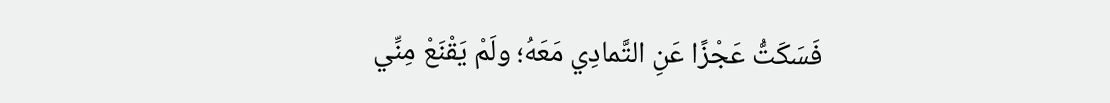فَسَكَتُّ عَجْزًا عَنِ التَّمادِي مَعَهُ؛ ولَمْ يَقْنَعْ مِنِّي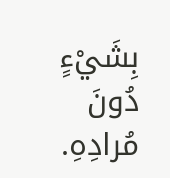بِشَيْءٍ دُونَ مُرادِهِ.